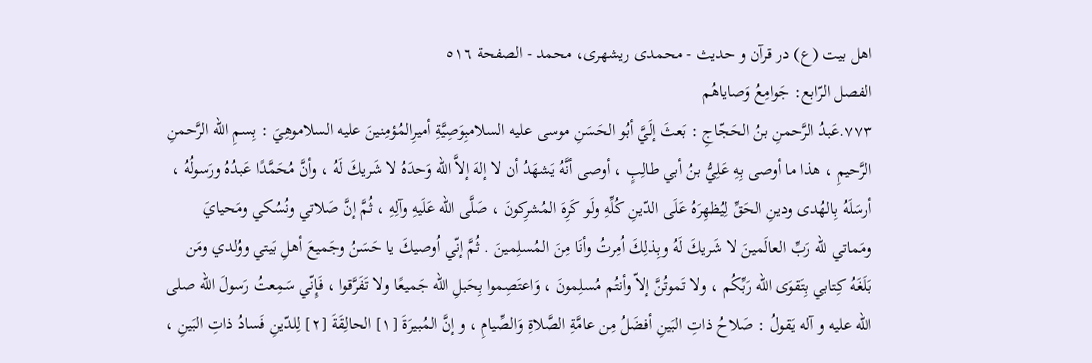اهل بيت (ع) در قرآن و حديث - محمدی ریشهری، محمد - الصفحة ٥١٦
الفصل الرّابع: جَوامِعُ وَصاياهُم
٧٧٣.عَبدُ الرَّحمنِ بنُ الحَجّاجِ : بَعثَ إلَيَّ أبُو الحَسَنِ موسى عليه السلامبِوَصِيَّةِ أميرِالمُؤمِنينَ عليه السلاموهِيَ : بِسمِ اللّه الرَّحمنِ الرَّحيمِ ، هذا ما أوصى بِهِ عَلِيُّ بنُ أبي طالِبٍ ، أوصى أنَّهُ يَشهَدُ أن لا إلهَ إلاَّ اللّه وَحدَهُ لا شَريكَ لَهُ ، وأنَّ مُحَمَّدًا عَبدُهُ ورَسولُهُ ، أرسَلَهُ بِالهُدى ودينِ الحَقِّ لِيُظهِرَهُ عَلَى الدّينِ كُلِّهِ ولَو كَرِهَ المُشرِكونَ ، صَلَّى اللّه عَلَيهِ وآلِهِ ، ثُمَّ إنَّ صَلاتي ونُسُكي ومَحيايَ ومَماتي للّه رَبِّ العالَمينَ لا شَريكَ لَهُ وبِذلِكَ اُمِرتُ وأنَا مِنَ المُسلِمينَ . ثُمَّ إنّي اُوصيكَ يا حَسَنُ وجَميعَ أهلِ بَيتي ووُلدي ومَن بَلَغَهُ كِتابي بِتَقوَى اللّه رَبِّكُم ، ولا تَموتُنَّ إلاّ وأنتُم مُسلِمونَ ، وَاعتَصِموا بِحَبلِ اللّه جَميعًا ولا تَفَرَّقوا ، فَإِنّي سَمِعتُ رَسولَ اللّه صلى الله عليه و آله يَقولُ : صَلاحُ ذاتِ البَينِ أفضَلُ مِن عامَّةِ الصَّلاةِ وَالصِّيامِ ، و إنَّ المُبيرَةَ [١] الحالِقَةَ [٢] لِلدّينِ فَسادُ ذاتِ البَينِ ،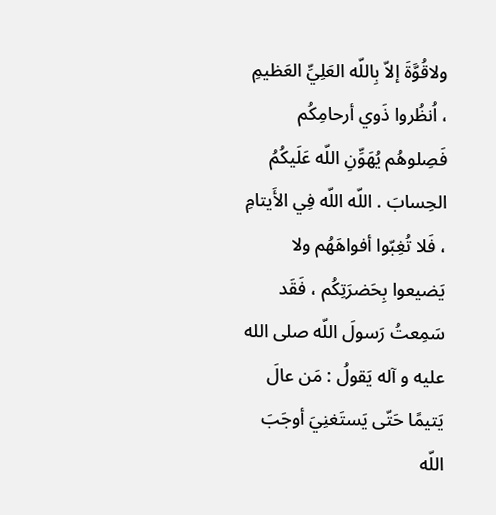ولاقُوَّةَ إلاّ بِاللّه العَلِيِّ العَظيمِ ، اُنظُروا ذَوي أرحامِكُم فَصِلوهُم يُهَوِّنِ اللّه عَلَيكُمُ الحِسابَ . اللّه اللّه فِي الأَيتامِ ، فَلا تُغِبّوا أفواهَهُم ولا يَضيعوا بِحَضرَتِكُم ، فَقَد سَمِعتُ رَسولَ اللّه صلى الله عليه و آله يَقولُ : مَن عالَ يَتيمًا حَتّى يَستَغنِيَ أوجَبَ اللّه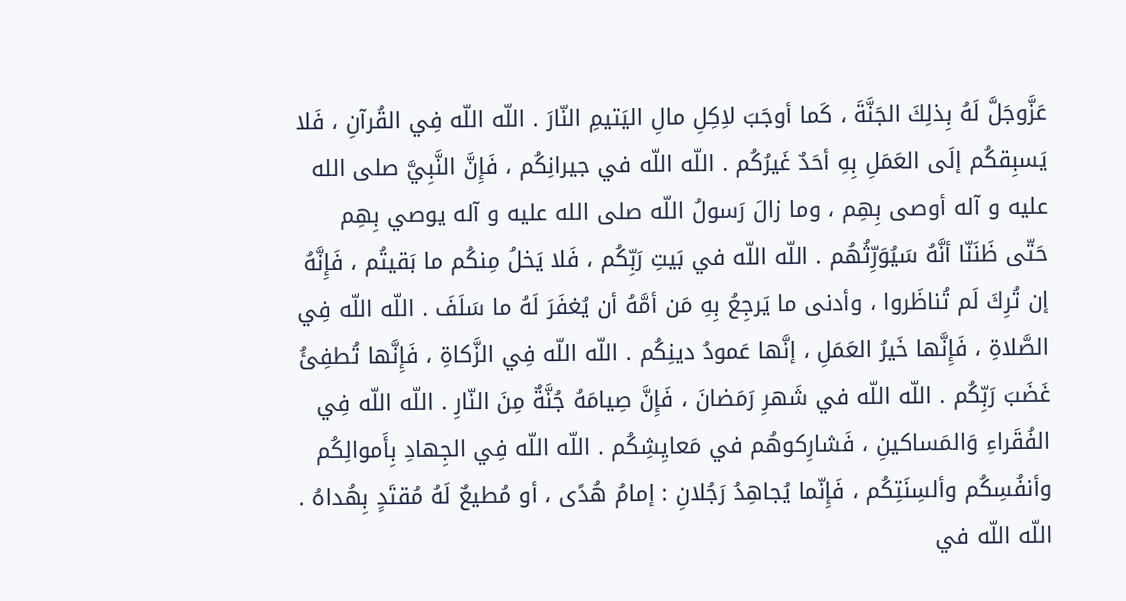عَزَّوجَلَّ لَهُ بِذلِكَ الجَنَّةَ ، كَما أوجَبَ لاِكِلِ مالِ اليَتيمِ النّارَ . اللّه اللّه فِي القُرآنِ ، فَلا يَسبِقكُم إلَى العَمَلِ بِهِ أحَدٌ غَيرُكُم . اللّه اللّه في جيرانِكُم ، فَإِنَّ النَّبِيَّ صلى الله عليه و آله أوصى بِهِم ، وما زالَ رَسولُ اللّه صلى الله عليه و آله يوصي بِهِم حَتّى ظَنَنّا أنَّهُ سَيُوَرِّثُهُم . اللّه اللّه في بَيتِ رَبِّكُم ، فَلا يَخلُ مِنكُم ما بَقيتُم ، فَإِنَّهُ إن تُرِكَ لَم تُناظَروا ، وأدنى ما يَرجِعُ بِهِ مَن أمَّهُ أن يُغفَرَ لَهُ ما سَلَفَ . اللّه اللّه فِي الصَّلاةِ ، فَإِنَّها خَيرُ العَمَلِ ، إنَّها عَمودُ دينِكُم . اللّه اللّه فِي الزَّكاةِ ، فَإِنَّها تُطفِئُ غَضَبَ رَبِّكُم . اللّه اللّه في شَهرِ رَمَضانَ ، فَإِنَّ صِيامَهُ جُنَّةٌ مِنَ النّارِ . اللّه اللّه فِي الفُقَراءِ وَالمَساكينِ ، فَشارِكوهُم في مَعايِشِكُم . اللّه اللّه فِي الجِهادِ بِأَموالِكُم وأنفُسِكُم وألسِنَتِكُم ، فَإِنّما يُجاهِدُ رَجُلانِ : إمامُ هُدًى ، أو مُطيعٌ لَهُ مُقتَدٍ بِهُداهُ . اللّه اللّه في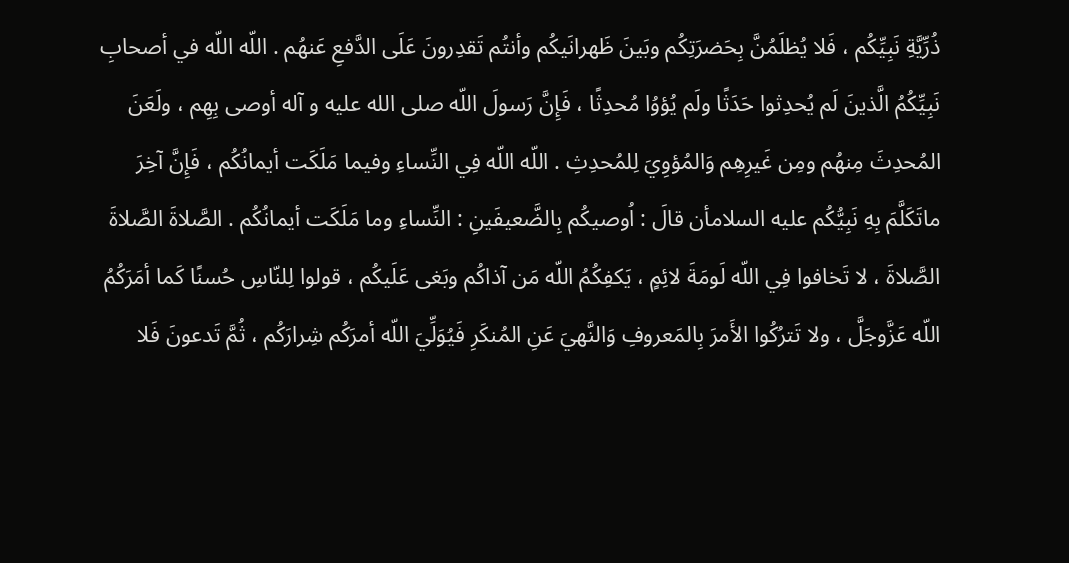ذُرِّيَّةِ نَبِيِّكُم ، فَلا يُظلَمُنَّ بِحَضرَتِكُم وبَينَ ظَهرانَيكُم وأنتُم تَقدِرونَ عَلَى الدَّفعِ عَنهُم . اللّه اللّه في أصحابِ نَبِيِّكُمُ الَّذينَ لَم يُحدِثوا حَدَثًا ولَم يُؤوُا مُحدِثًا ، فَإِنَّ رَسولَ اللّه صلى الله عليه و آله أوصى بِهِم ، ولَعَنَ المُحدِثَ مِنهُم ومِن غَيرِهِم وَالمُؤوِيَ لِلمُحدِثِ . اللّه اللّه فِي النِّساءِ وفيما مَلَكَت أيمانُكُم ، فَإِنَّ آخِرَ ماتَكَلَّمَ بِهِ نَبِيُّكُم عليه السلامأن قالَ : اُوصيكُم بِالضَّعيفَينِ : النِّساءِ وما مَلَكَت أيمانُكُم . الصَّلاةَ الصَّلاةَ الصَّلاةَ ، لا تَخافوا فِي اللّه لَومَةَ لائِمٍ ، يَكفِكُمُ اللّه مَن آذاكُم وبَغى عَلَيكُم ، قولوا لِلنّاسِ حُسنًا كَما أمَرَكُمُ اللّه عَزَّوجَلَّ ، ولا تَترُكُوا الأَمرَ بِالمَعروفِ وَالنَّهيَ عَنِ المُنكَرِ فَيُوَلِّيَ اللّه أمرَكُم شِرارَكُم ، ثُمَّ تَدعونَ فَلا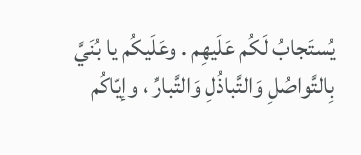يُستَجابُ لَكُم عَلَيهِم . وعَلَيكُم يا بُنَيَّ بِالتَّواصُلِ وَالتَّباذُلِ وَالتَّبارِّ ، وإيّاكُم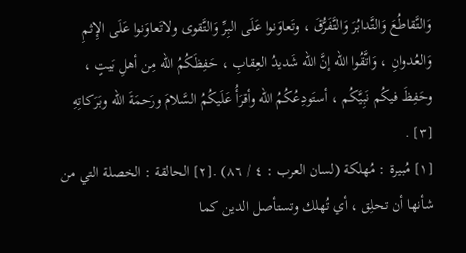وَالتَّقاطُعَ وَالتَّدابُرَ وَالتَّفَرُّقَ ، وتَعاوَنوا عَلَى البِرِّ وَالتَّقوى ولاتَعاوَنوا عَلَى الإِثمِ وَالعُدوانِ ، وَاتَّقُوا اللّه إنَّ اللّه شَديدُ العِقابِ ، حَفِظَكُمُ اللّه مِن أهلِ بَيتٍ ، وحَفِظَ فيكُم نَبِيَّكُم ، أستَودِعُكُمُ اللّه وأقرَأُ عَلَيكُمُ السَّلامَ ورَحمَةَ اللّه وبَرَكاتِهِ [٣] .
[١] مُبيرة : مُهلكة (لسان العرب : ٤ / ٨٦) .[٢] الحالقة : الخصلة التي من شأنها أن تحلِق ، أي تُهلك وتستأصل الدين كما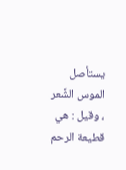يستأصل الموس الشَّعر ، وقيل : هي قطيعة الرحم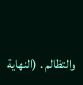والتظالم . (النهاية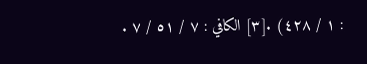: ١ / ٤٢٨) .[٣] الكافي : ٧ / ٥١ / ٧ .